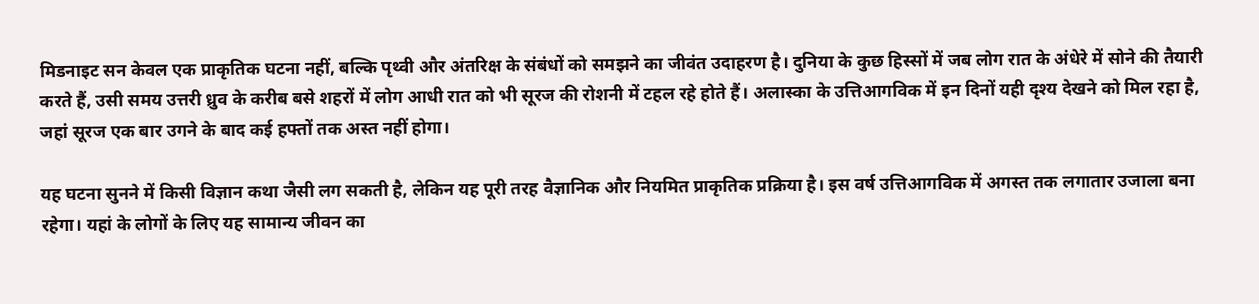मिडनाइट सन केवल एक प्राकृतिक घटना नहीं, बल्कि पृथ्वी और अंतरिक्ष के संबंधों को समझने का जीवंत उदाहरण है। दुनिया के कुछ हिस्सों में जब लोग रात के अंधेरे में सोने की तैयारी करते हैं, उसी समय उत्तरी ध्रुव के करीब बसे शहरों में लोग आधी रात को भी सूरज की रोशनी में टहल रहे होते हैं। अलास्का के उत्तिआगविक में इन दिनों यही दृश्य देखने को मिल रहा है, जहां सूरज एक बार उगने के बाद कई हफ्तों तक अस्त नहीं होगा।

यह घटना सुनने में किसी विज्ञान कथा जैसी लग सकती है, लेकिन यह पूरी तरह वैज्ञानिक और नियमित प्राकृतिक प्रक्रिया है। इस वर्ष उत्तिआगविक में अगस्त तक लगातार उजाला बना रहेगा। यहां के लोगों के लिए यह सामान्य जीवन का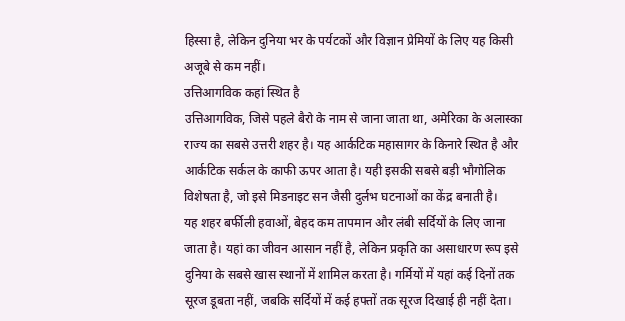हिस्सा है, लेकिन दुनिया भर के पर्यटकों और विज्ञान प्रेमियों के लिए यह किसी अजूबे से कम नहीं।
उत्तिआगविक कहां स्थित है
उत्तिआगविक, जिसे पहले बैरो के नाम से जाना जाता था, अमेरिका के अलास्का राज्य का सबसे उत्तरी शहर है। यह आर्कटिक महासागर के किनारे स्थित है और आर्कटिक सर्कल के काफी ऊपर आता है। यही इसकी सबसे बड़ी भौगोलिक विशेषता है, जो इसे मिडनाइट सन जैसी दुर्लभ घटनाओं का केंद्र बनाती है।
यह शहर बर्फीली हवाओं, बेहद कम तापमान और लंबी सर्दियों के लिए जाना जाता है। यहां का जीवन आसान नहीं है, लेकिन प्रकृति का असाधारण रूप इसे दुनिया के सबसे खास स्थानों में शामिल करता है। गर्मियों में यहां कई दिनों तक सूरज डूबता नहीं, जबकि सर्दियों में कई हफ्तों तक सूरज दिखाई ही नहीं देता।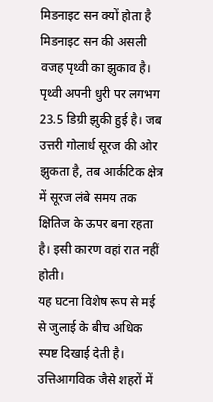मिडनाइट सन क्यों होता है
मिडनाइट सन की असली वजह पृथ्वी का झुकाव है। पृथ्वी अपनी धुरी पर लगभग 23.5 डिग्री झुकी हुई है। जब उत्तरी गोलार्ध सूरज की ओर झुकता है, तब आर्कटिक क्षेत्र में सूरज लंबे समय तक क्षितिज के ऊपर बना रहता है। इसी कारण वहां रात नहीं होती।
यह घटना विशेष रूप से मई से जुलाई के बीच अधिक स्पष्ट दिखाई देती है। उत्तिआगविक जैसे शहरों में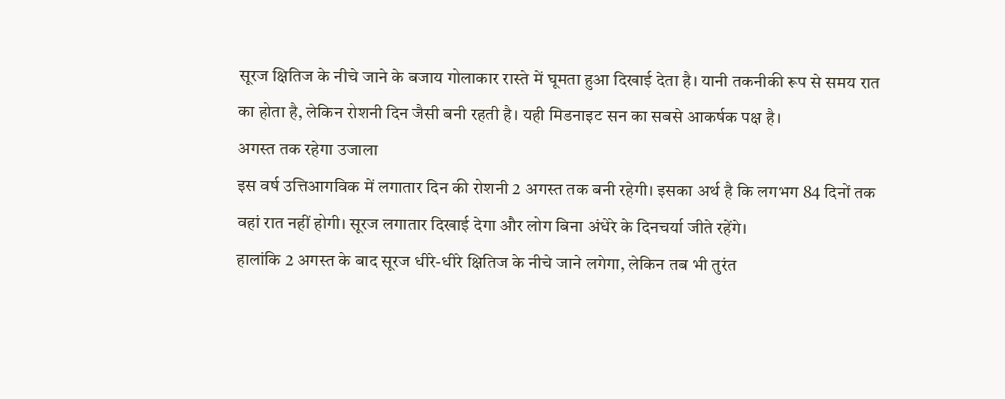सूरज क्षितिज के नीचे जाने के बजाय गोलाकार रास्ते में घूमता हुआ दिखाई देता है। यानी तकनीकी रूप से समय रात का होता है, लेकिन रोशनी दिन जैसी बनी रहती है। यही मिडनाइट सन का सबसे आकर्षक पक्ष है।
अगस्त तक रहेगा उजाला
इस वर्ष उत्तिआगविक में लगातार दिन की रोशनी 2 अगस्त तक बनी रहेगी। इसका अर्थ है कि लगभग 84 दिनों तक वहां रात नहीं होगी। सूरज लगातार दिखाई देगा और लोग बिना अंधेरे के दिनचर्या जीते रहेंगे।
हालांकि 2 अगस्त के बाद सूरज धीरे-धीरे क्षितिज के नीचे जाने लगेगा, लेकिन तब भी तुरंत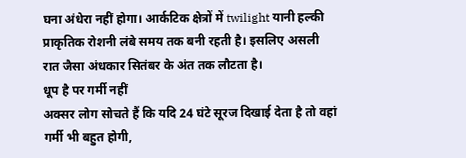घना अंधेरा नहीं होगा। आर्कटिक क्षेत्रों में twilight यानी हल्की प्राकृतिक रोशनी लंबे समय तक बनी रहती है। इसलिए असली रात जैसा अंधकार सितंबर के अंत तक लौटता है।
धूप है पर गर्मी नहीं
अक्सर लोग सोचते हैं कि यदि 24 घंटे सूरज दिखाई देता है तो वहां गर्मी भी बहुत होगी,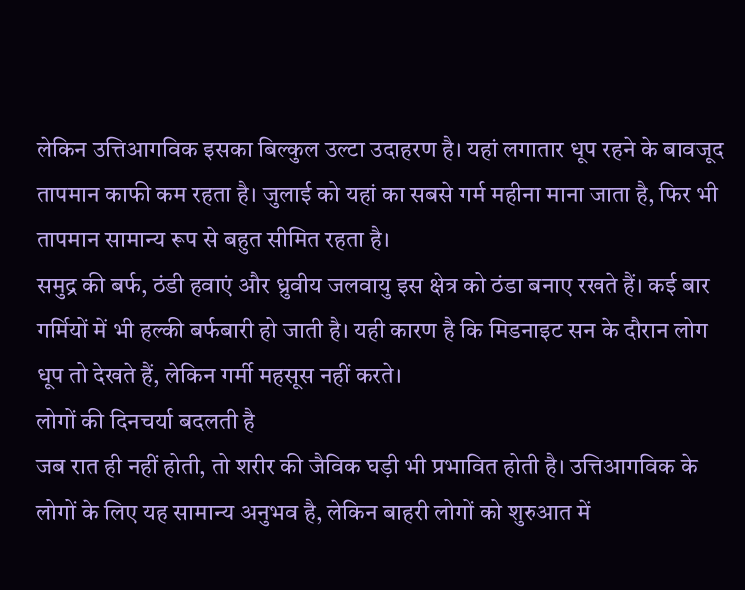लेकिन उत्तिआगविक इसका बिल्कुल उल्टा उदाहरण है। यहां लगातार धूप रहने के बावजूद तापमान काफी कम रहता है। जुलाई को यहां का सबसे गर्म महीना माना जाता है, फिर भी तापमान सामान्य रूप से बहुत सीमित रहता है।
समुद्र की बर्फ, ठंडी हवाएं और ध्रुवीय जलवायु इस क्षेत्र को ठंडा बनाए रखते हैं। कई बार गर्मियों में भी हल्की बर्फबारी हो जाती है। यही कारण है कि मिडनाइट सन के दौरान लोग धूप तो देखते हैं, लेकिन गर्मी महसूस नहीं करते।
लोगों की दिनचर्या बदलती है
जब रात ही नहीं होती, तो शरीर की जैविक घड़ी भी प्रभावित होती है। उत्तिआगविक के लोगों के लिए यह सामान्य अनुभव है, लेकिन बाहरी लोगों को शुरुआत में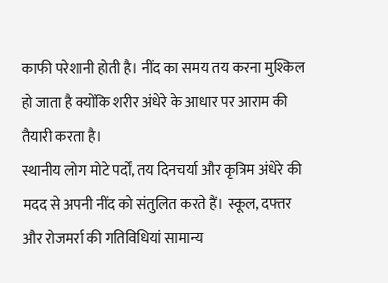काफी परेशानी होती है। नींद का समय तय करना मुश्किल हो जाता है क्योंकि शरीर अंधेरे के आधार पर आराम की तैयारी करता है।
स्थानीय लोग मोटे पर्दों, तय दिनचर्या और कृत्रिम अंधेरे की मदद से अपनी नींद को संतुलित करते हैं। स्कूल, दफ्तर और रोजमर्रा की गतिविधियां सामान्य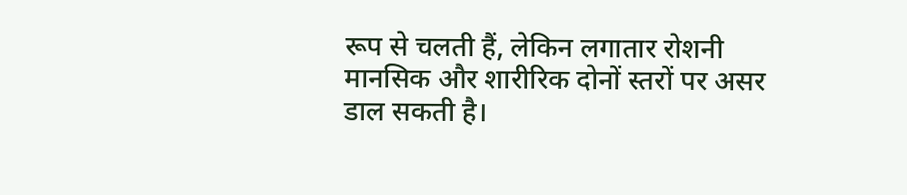रूप से चलती हैं, लेकिन लगातार रोशनी मानसिक और शारीरिक दोनों स्तरों पर असर डाल सकती है।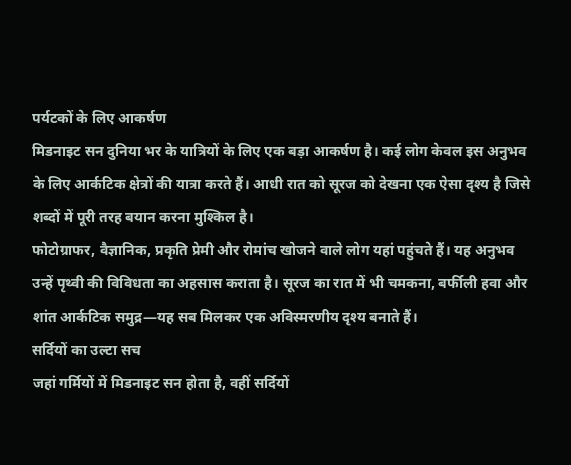पर्यटकों के लिए आकर्षण
मिडनाइट सन दुनिया भर के यात्रियों के लिए एक बड़ा आकर्षण है। कई लोग केवल इस अनुभव के लिए आर्कटिक क्षेत्रों की यात्रा करते हैं। आधी रात को सूरज को देखना एक ऐसा दृश्य है जिसे शब्दों में पूरी तरह बयान करना मुश्किल है।
फोटोग्राफर, वैज्ञानिक, प्रकृति प्रेमी और रोमांच खोजने वाले लोग यहां पहुंचते हैं। यह अनुभव उन्हें पृथ्वी की विविधता का अहसास कराता है। सूरज का रात में भी चमकना, बर्फीली हवा और शांत आर्कटिक समुद्र—यह सब मिलकर एक अविस्मरणीय दृश्य बनाते हैं।
सर्दियों का उल्टा सच
जहां गर्मियों में मिडनाइट सन होता है, वहीं सर्दियों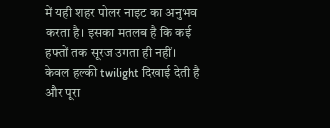में यही शहर पोलर नाइट का अनुभव करता है। इसका मतलब है कि कई हफ्तों तक सूरज उगता ही नहीं। केवल हल्की twilight दिखाई देती है और पूरा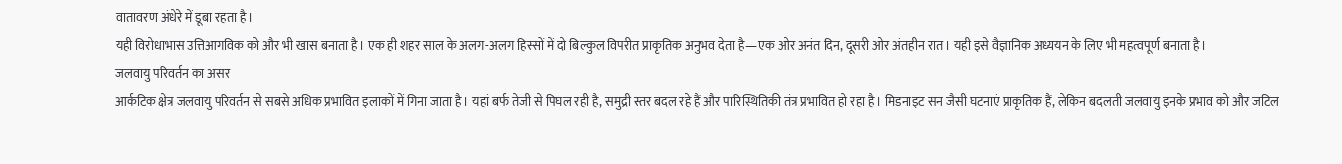वातावरण अंधेरे में डूबा रहता है।
यही विरोधाभास उत्तिआगविक को और भी खास बनाता है। एक ही शहर साल के अलग-अलग हिस्सों में दो बिल्कुल विपरीत प्राकृतिक अनुभव देता है—एक ओर अनंत दिन, दूसरी ओर अंतहीन रात। यही इसे वैज्ञानिक अध्ययन के लिए भी महत्वपूर्ण बनाता है।
जलवायु परिवर्तन का असर
आर्कटिक क्षेत्र जलवायु परिवर्तन से सबसे अधिक प्रभावित इलाकों में गिना जाता है। यहां बर्फ तेजी से पिघल रही है, समुद्री स्तर बदल रहे हैं और पारिस्थितिकी तंत्र प्रभावित हो रहा है। मिडनाइट सन जैसी घटनाएं प्राकृतिक हैं, लेकिन बदलती जलवायु इनके प्रभाव को और जटिल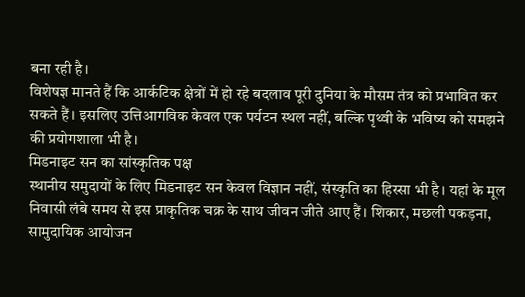बना रही है।
विशेषज्ञ मानते हैं कि आर्कटिक क्षेत्रों में हो रहे बदलाव पूरी दुनिया के मौसम तंत्र को प्रभावित कर सकते हैं। इसलिए उत्तिआगविक केवल एक पर्यटन स्थल नहीं, बल्कि पृथ्वी के भविष्य को समझने की प्रयोगशाला भी है।
मिडनाइट सन का सांस्कृतिक पक्ष
स्थानीय समुदायों के लिए मिडनाइट सन केवल विज्ञान नहीं, संस्कृति का हिस्सा भी है। यहां के मूल निवासी लंबे समय से इस प्राकृतिक चक्र के साथ जीवन जीते आए हैं। शिकार, मछली पकड़ना, सामुदायिक आयोजन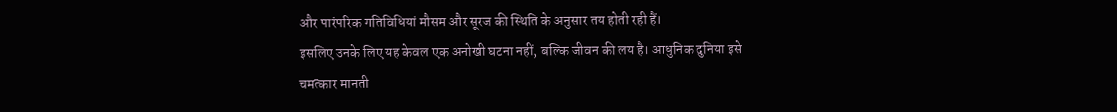और पारंपरिक गतिविधियां मौसम और सूरज की स्थिति के अनुसार तय होती रही हैं।
इसलिए उनके लिए यह केवल एक अनोखी घटना नहीं, बल्कि जीवन की लय है। आधुनिक दुनिया इसे चमत्कार मानती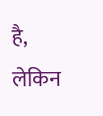है, लेकिन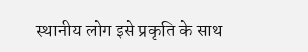स्थानीय लोग इसे प्रकृति के साथ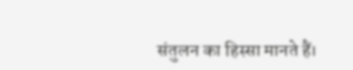संतुलन का हिस्सा मानते हैं।